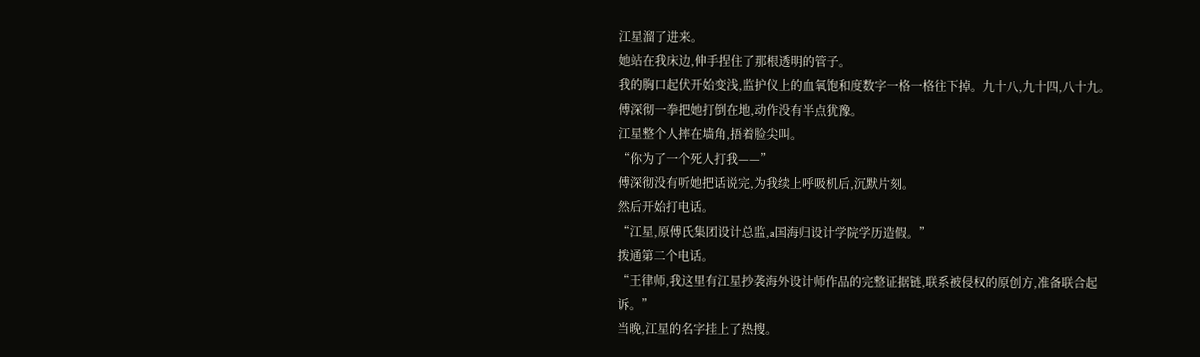江星溜了进来。
她站在我床边,伸手捏住了那根透明的管子。
我的胸口起伏开始变浅,监护仪上的血氧饱和度数字一格一格往下掉。九十八,九十四,八十九。
傅深彻一拳把她打倒在地,动作没有半点犹豫。
江星整个人摔在墙角,捂着脸尖叫。
“你为了一个死人打我——”
傅深彻没有听她把话说完,为我续上呼吸机后,沉默片刻。
然后开始打电话。
“江星,原傅氏集团设计总监,a国海归设计学院学历造假。”
拨通第二个电话。
“王律师,我这里有江星抄袭海外设计师作品的完整证据链,联系被侵权的原创方,准备联合起诉。”
当晚,江星的名字挂上了热搜。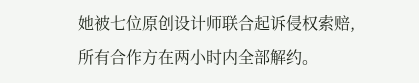她被七位原创设计师联合起诉侵权索赔,所有合作方在两小时内全部解约。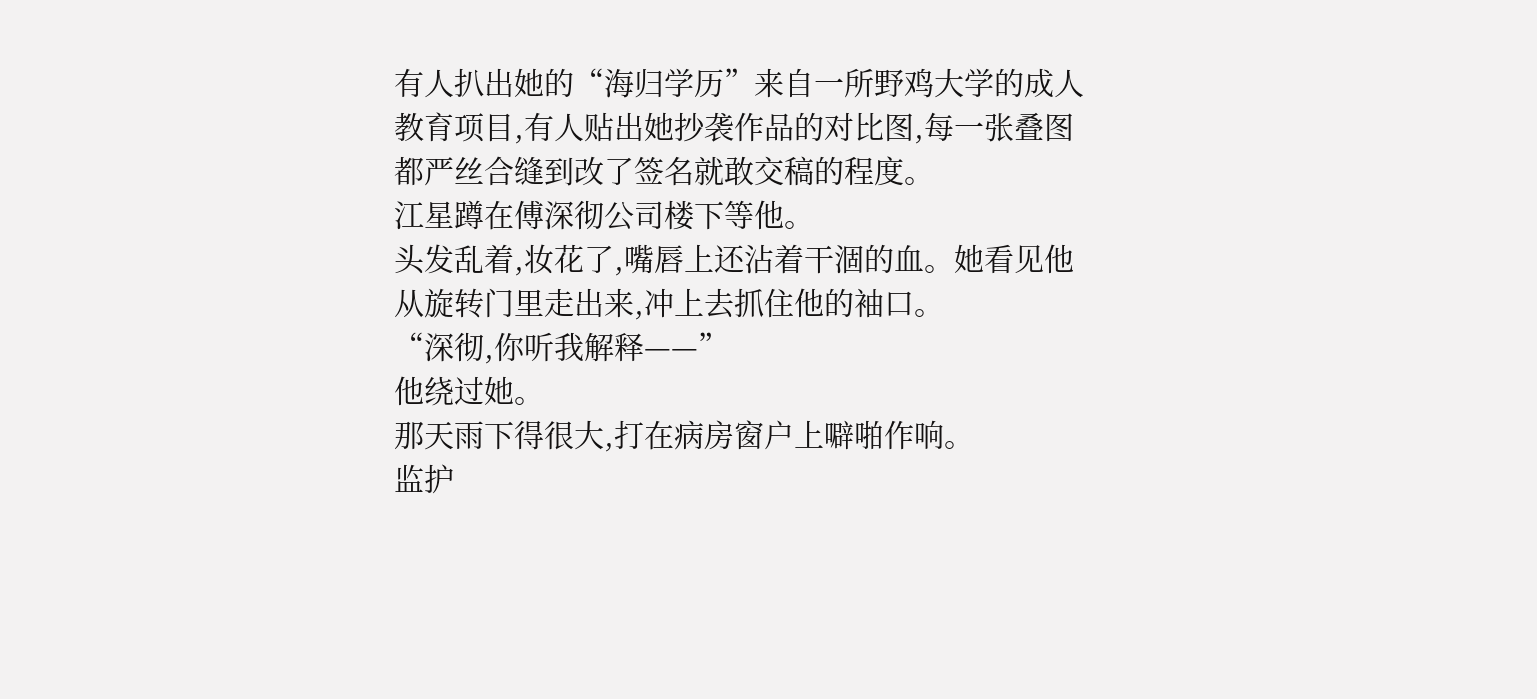有人扒出她的“海归学历”来自一所野鸡大学的成人教育项目,有人贴出她抄袭作品的对比图,每一张叠图都严丝合缝到改了签名就敢交稿的程度。
江星蹲在傅深彻公司楼下等他。
头发乱着,妆花了,嘴唇上还沾着干涸的血。她看见他从旋转门里走出来,冲上去抓住他的袖口。
“深彻,你听我解释——”
他绕过她。
那天雨下得很大,打在病房窗户上噼啪作响。
监护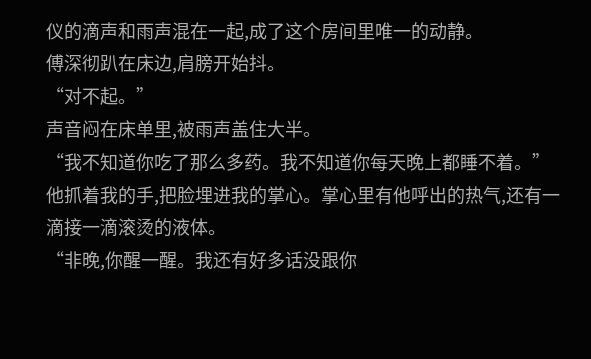仪的滴声和雨声混在一起,成了这个房间里唯一的动静。
傅深彻趴在床边,肩膀开始抖。
“对不起。”
声音闷在床单里,被雨声盖住大半。
“我不知道你吃了那么多药。我不知道你每天晚上都睡不着。”
他抓着我的手,把脸埋进我的掌心。掌心里有他呼出的热气,还有一滴接一滴滚烫的液体。
“非晚,你醒一醒。我还有好多话没跟你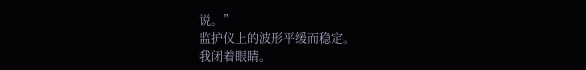说。”
监护仪上的波形平缓而稳定。
我闭着眼睛。